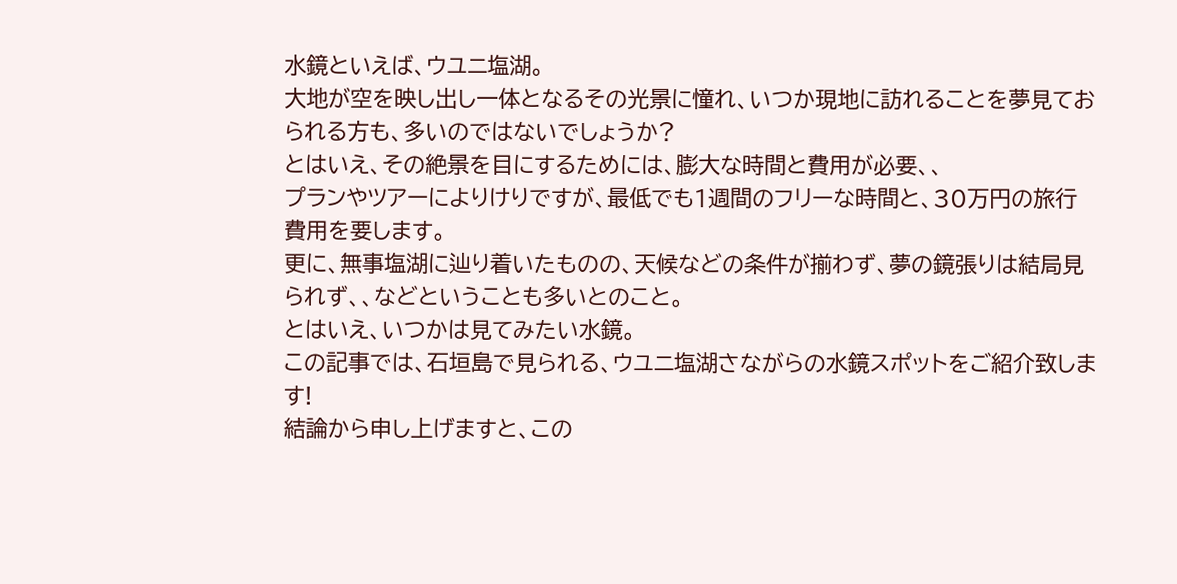水鏡といえば、ウユニ塩湖。
大地が空を映し出し一体となるその光景に憧れ、いつか現地に訪れることを夢見ておられる方も、多いのではないでしょうか?
とはいえ、その絶景を目にするためには、膨大な時間と費用が必要、、
プランやツアーによりけりですが、最低でも1週間のフリーな時間と、30万円の旅行費用を要します。
更に、無事塩湖に辿り着いたものの、天候などの条件が揃わず、夢の鏡張りは結局見られず、、などということも多いとのこと。
とはいえ、いつかは見てみたい水鏡。
この記事では、石垣島で見られる、ウユニ塩湖さながらの水鏡スポットをご紹介致します!
結論から申し上げますと、この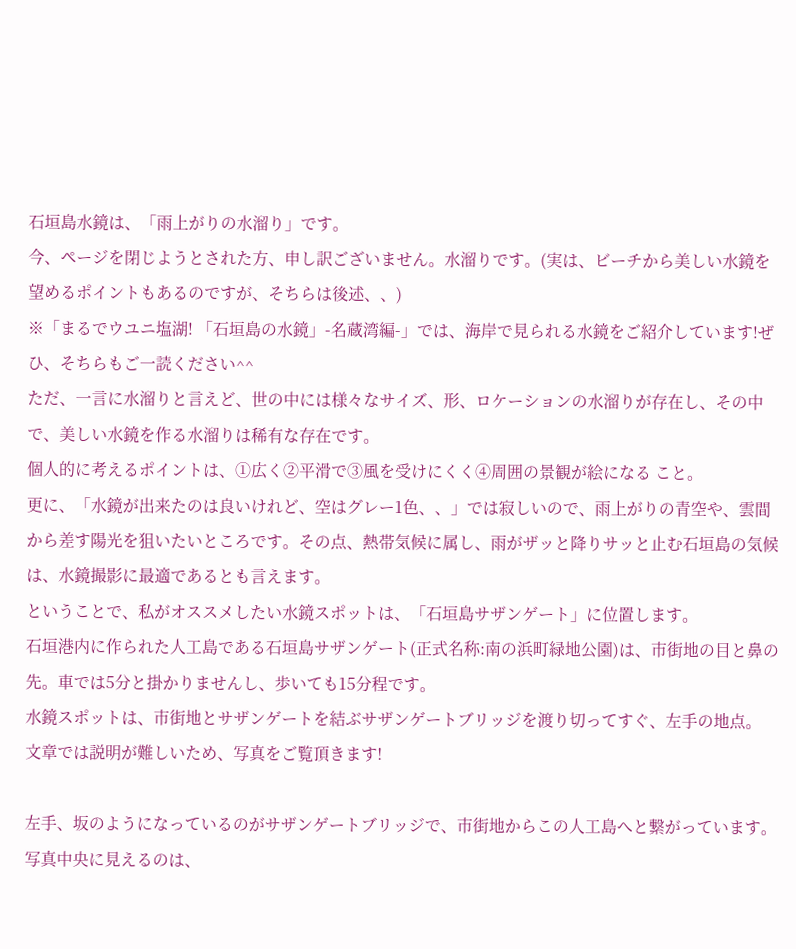石垣島水鏡は、「雨上がりの水溜り」です。
今、ページを閉じようとされた方、申し訳ございません。水溜りです。(実は、ビーチから美しい水鏡を望めるポイントもあるのですが、そちらは後述、、)
※「まるでウユニ塩湖! 「石垣島の水鏡」-名蔵湾編-」では、海岸で見られる水鏡をご紹介しています!ぜひ、そちらもご一読ください^^
ただ、一言に水溜りと言えど、世の中には様々なサイズ、形、ロケーションの水溜りが存在し、その中で、美しい水鏡を作る水溜りは稀有な存在です。
個人的に考えるポイントは、①広く②平滑で③風を受けにくく④周囲の景観が絵になる こと。
更に、「水鏡が出来たのは良いけれど、空はグレー1色、、」では寂しいので、雨上がりの青空や、雲間から差す陽光を狙いたいところです。その点、熱帯気候に属し、雨がザッと降りサッと止む石垣島の気候は、水鏡撮影に最適であるとも言えます。
ということで、私がオススメしたい水鏡スポットは、「石垣島サザンゲート」に位置します。
石垣港内に作られた人工島である石垣島サザンゲート(正式名称:南の浜町緑地公園)は、市街地の目と鼻の先。車では5分と掛かりませんし、歩いても15分程です。
水鏡スポットは、市街地とサザンゲートを結ぶサザンゲートブリッジを渡り切ってすぐ、左手の地点。
文章では説明が難しいため、写真をご覧頂きます!

左手、坂のようになっているのがサザンゲートブリッジで、市街地からこの人工島へと繋がっています。
写真中央に見えるのは、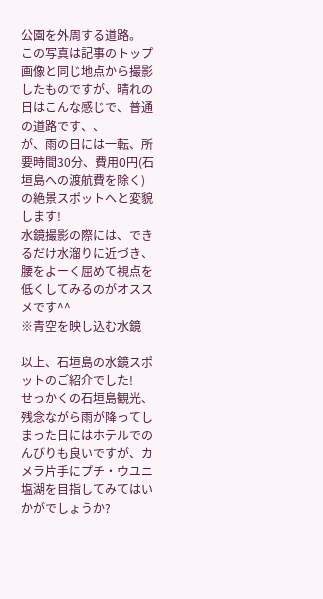公園を外周する道路。
この写真は記事のトップ画像と同じ地点から撮影したものですが、晴れの日はこんな感じで、普通の道路です、、
が、雨の日には一転、所要時間30分、費用0円(石垣島への渡航費を除く)の絶景スポットへと変貌します!
水鏡撮影の際には、できるだけ水溜りに近づき、腰をよーく屈めて視点を低くしてみるのがオススメです^^
※青空を映し込む水鏡

以上、石垣島の水鏡スポットのご紹介でした!
せっかくの石垣島観光、残念ながら雨が降ってしまった日にはホテルでのんびりも良いですが、カメラ片手にプチ・ウユニ塩湖を目指してみてはいかがでしょうか?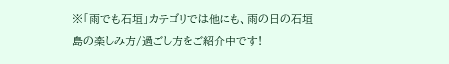※「雨でも石垣」カテゴリでは他にも、雨の日の石垣島の楽しみ方/過ごし方をご紹介中です!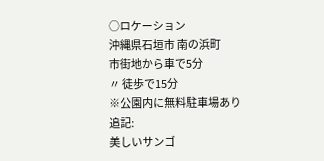○ロケーション
沖縄県石垣市 南の浜町
市街地から車で5分
〃 徒歩で15分
※公園内に無料駐車場あり
追記:
美しいサンゴ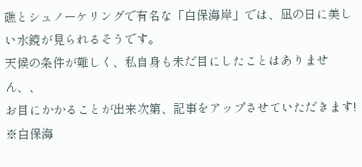礁とシュノーケリングで有名な「白保海岸」では、凪の日に美しい水鏡が見られるそうです。
天候の条件が難しく、私自身も未だ目にしたことはありません、、
お目にかかることが出来次第、記事をアップさせていただきます!
※白保海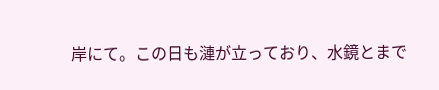岸にて。この日も漣が立っており、水鏡とまで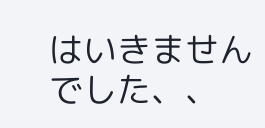はいきませんでした、、